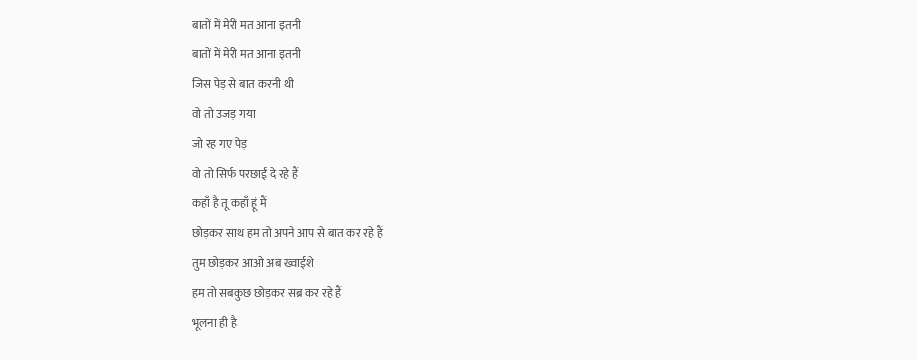बातों में मेरी मत आना इतनी
बातों में मेरी मत आना इतनी
जिस पेड़ से बात करनी थी
वो तो उजड़ गया
जो रह गए पेड़
वो तो सिर्फ परछाईं दे रहे हैं
कहाँ है तू कहाँ हूं मैं
छोड़कर साथ हम तो अपने आप से बात कर रहे हैं
तुम छोड़कर आओ अब ख्वाईशे
हम तो सबकुछ छोड़कर सब्र कर रहे हैं
भूलना ही है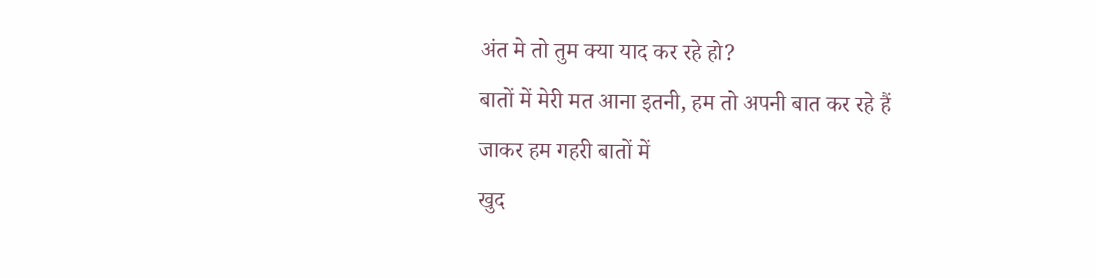अंत मे तो तुम क्या याद कर रहे हो?
बातों में मेरी मत आना इतनी, हम तो अपनी बात कर रहे हैं
जाकर हम गहरी बातों में
खुद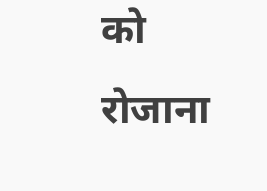को रोजाना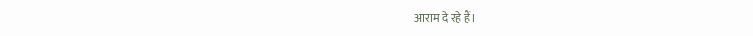आराम दे रहे हैं।